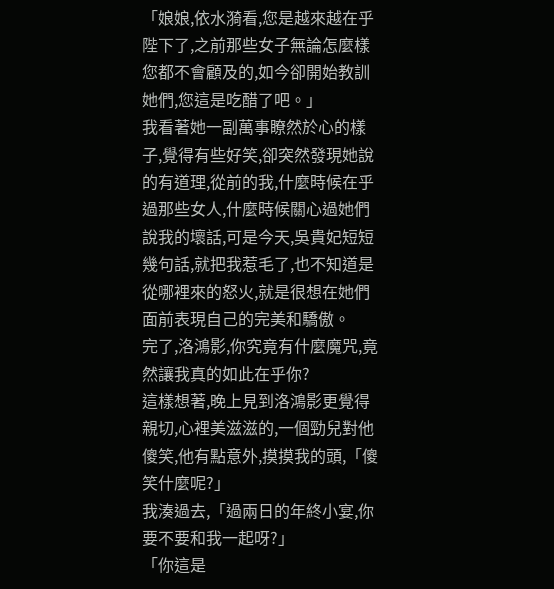「娘娘,依水漪看,您是越來越在乎陛下了,之前那些女子無論怎麼樣您都不會顧及的,如今卻開始教訓她們,您這是吃醋了吧。」
我看著她一副萬事瞭然於心的樣子,覺得有些好笑,卻突然發現她說的有道理,從前的我,什麼時候在乎過那些女人,什麼時候關心過她們說我的壞話,可是今天,吳貴妃短短幾句話,就把我惹毛了,也不知道是從哪裡來的怒火,就是很想在她們面前表現自己的完美和驕傲。
完了,洛鴻影,你究竟有什麼魔咒,竟然讓我真的如此在乎你?
這樣想著,晚上見到洛鴻影更覺得親切,心裡美滋滋的,一個勁兒對他傻笑,他有點意外,摸摸我的頭,「傻笑什麼呢?」
我湊過去,「過兩日的年終小宴,你要不要和我一起呀?」
「你這是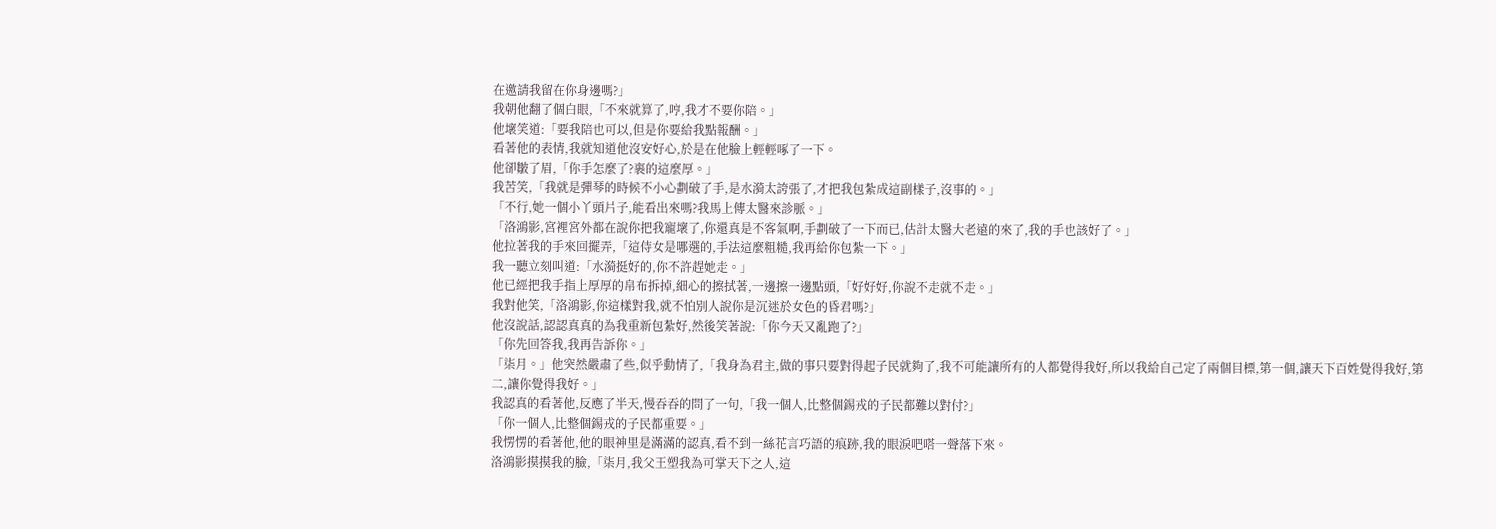在邀請我留在你身邊嗎?」
我朝他翻了個白眼,「不來就算了,哼,我才不要你陪。」
他壞笑道:「要我陪也可以,但是你要給我點報酬。」
看著他的表情,我就知道他沒安好心,於是在他臉上輕輕啄了一下。
他卻皺了眉,「你手怎麼了?裹的這麼厚。」
我苦笑,「我就是彈琴的時候不小心劃破了手,是水漪太誇張了,才把我包紮成這副樣子,沒事的。」
「不行,她一個小丫頭片子,能看出來嗎?我馬上傳太醫來診脈。」
「洛鴻影,宮裡宮外都在說你把我寵壞了,你還真是不客氣啊,手劃破了一下而已,估計太醫大老遠的來了,我的手也該好了。」
他拉著我的手來回擺弄,「這侍女是哪選的,手法這麼粗糙,我再給你包紮一下。」
我一聽立刻叫道:「水漪挺好的,你不許趕她走。」
他已經把我手指上厚厚的帛布拆掉,細心的擦拭著,一邊擦一邊點頭,「好好好,你說不走就不走。」
我對他笑,「洛鴻影,你這樣對我,就不怕別人說你是沉迷於女色的昏君嗎?」
他沒說話,認認真真的為我重新包紮好,然後笑著說:「你今天又亂跑了?」
「你先回答我,我再告訴你。」
「柒月。」他突然嚴肅了些,似乎動情了,「我身為君主,做的事只要對得起子民就夠了,我不可能讓所有的人都覺得我好,所以我給自己定了兩個目標,第一個,讓天下百姓覺得我好,第二,讓你覺得我好。」
我認真的看著他,反應了半天,慢吞吞的問了一句,「我一個人,比整個錫戎的子民都難以對付?」
「你一個人,比整個錫戎的子民都重要。」
我愣愣的看著他,他的眼神里是滿滿的認真,看不到一絲花言巧語的痕跡,我的眼淚吧嗒一聲落下來。
洛鴻影摸摸我的臉,「柒月,我父王塑我為可掌天下之人,這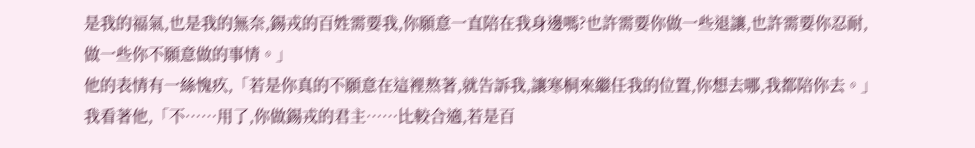是我的福氣,也是我的無奈,錫戎的百姓需要我,你願意一直陪在我身邊嗎?也許需要你做一些退讓,也許需要你忍耐,做一些你不願意做的事情。」
他的表情有一絲愧疚,「若是你真的不願意在這裡熬著,就告訴我,讓寒桐來繼任我的位置,你想去哪,我都陪你去。」
我看著他,「不……用了,你做錫戎的君主……比較合適,若是百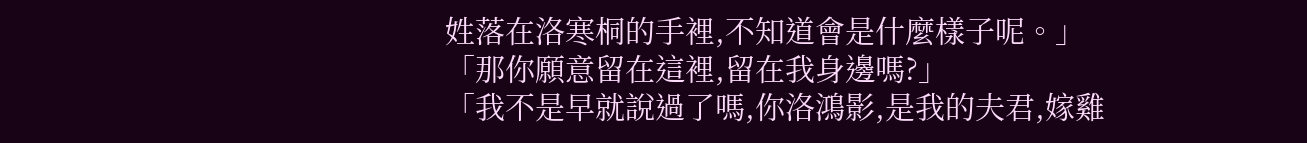姓落在洛寒桐的手裡,不知道會是什麼樣子呢。」
「那你願意留在這裡,留在我身邊嗎?」
「我不是早就說過了嗎,你洛鴻影,是我的夫君,嫁雞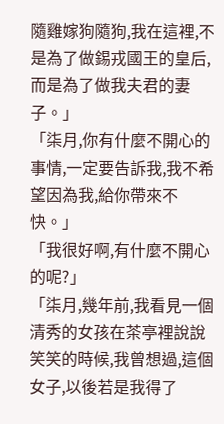隨雞嫁狗隨狗,我在這裡,不是為了做錫戎國王的皇后,而是為了做我夫君的妻子。」
「柒月,你有什麼不開心的事情,一定要告訴我,我不希望因為我,給你帶來不快。」
「我很好啊,有什麼不開心的呢?」
「柒月,幾年前,我看見一個清秀的女孩在茶亭裡說說笑笑的時候,我曾想過,這個女子,以後若是我得了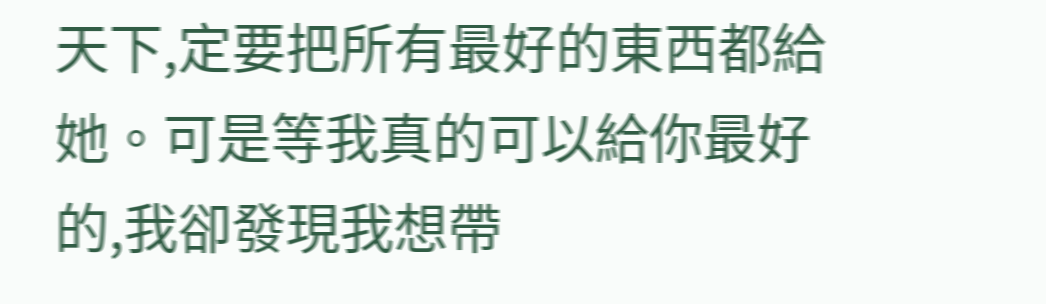天下,定要把所有最好的東西都給她。可是等我真的可以給你最好的,我卻發現我想帶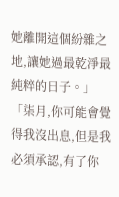她離開這個紛雜之地,讓她過最乾淨最純粹的日子。」
「柒月,你可能會覺得我沒出息,但是我必須承認,有了你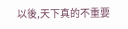以後,天下真的不重要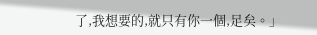了,我想要的,就只有你一個,足矣。」